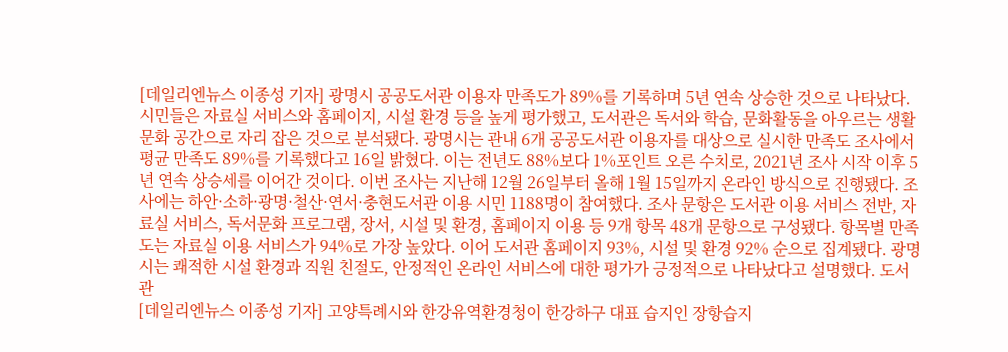[데일리엔뉴스 이종성 기자] 광명시 공공도서관 이용자 만족도가 89%를 기록하며 5년 연속 상승한 것으로 나타났다. 시민들은 자료실 서비스와 홈페이지, 시설 환경 등을 높게 평가했고, 도서관은 독서와 학습, 문화활동을 아우르는 생활문화 공간으로 자리 잡은 것으로 분석됐다. 광명시는 관내 6개 공공도서관 이용자를 대상으로 실시한 만족도 조사에서 평균 만족도 89%를 기록했다고 16일 밝혔다. 이는 전년도 88%보다 1%포인트 오른 수치로, 2021년 조사 시작 이후 5년 연속 상승세를 이어간 것이다. 이번 조사는 지난해 12월 26일부터 올해 1월 15일까지 온라인 방식으로 진행됐다. 조사에는 하안·소하·광명·철산·연서·충현도서관 이용 시민 1188명이 참여했다. 조사 문항은 도서관 이용 서비스 전반, 자료실 서비스, 독서문화 프로그램, 장서, 시설 및 환경, 홈페이지 이용 등 9개 항목 48개 문항으로 구성됐다. 항목별 만족도는 자료실 이용 서비스가 94%로 가장 높았다. 이어 도서관 홈페이지 93%, 시설 및 환경 92% 순으로 집계됐다. 광명시는 쾌적한 시설 환경과 직원 친절도, 안정적인 온라인 서비스에 대한 평가가 긍정적으로 나타났다고 설명했다. 도서관
[데일리엔뉴스 이종성 기자] 고양특례시와 한강유역환경청이 한강하구 대표 습지인 장항습지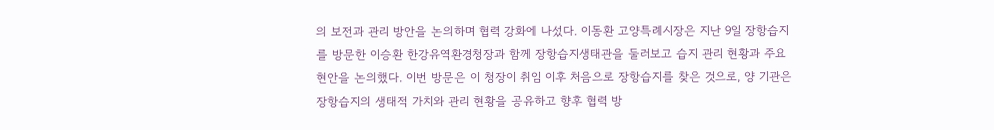의 보전과 관리 방안을 논의하며 협력 강화에 나섰다. 이동환 고양특례시장은 지난 9일 장항습지를 방문한 이승환 한강유역환경청장과 함께 장항습지생태관을 둘러보고 습지 관리 현황과 주요 현안을 논의했다. 이번 방문은 이 청장이 취임 이후 처음으로 장항습지를 찾은 것으로, 양 기관은 장항습지의 생태적 가치와 관리 현황을 공유하고 향후 협력 방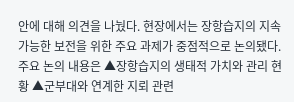안에 대해 의견을 나눴다. 현장에서는 장항습지의 지속가능한 보전을 위한 주요 과제가 중점적으로 논의됐다. 주요 논의 내용은 ▲장항습지의 생태적 가치와 관리 현황 ▲군부대와 연계한 지뢰 관련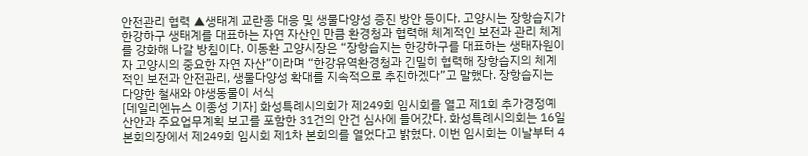안전관리 협력 ▲생태계 교란종 대응 및 생물다양성 증진 방안 등이다. 고양시는 장항습지가 한강하구 생태계를 대표하는 자연 자산인 만큼 환경청과 협력해 체계적인 보전과 관리 체계를 강화해 나갈 방침이다. 이동환 고양시장은 “장항습지는 한강하구를 대표하는 생태자원이자 고양시의 중요한 자연 자산”이라며 “한강유역환경청과 긴밀히 협력해 장항습지의 체계적인 보전과 안전관리, 생물다양성 확대를 지속적으로 추진하겠다”고 말했다. 장항습지는 다양한 철새와 야생동물이 서식
[데일리엔뉴스 이종성 기자] 화성특례시의회가 제249회 임시회를 열고 제1회 추가경정예산안과 주요업무계획 보고를 포함한 31건의 안건 심사에 들어갔다. 화성특례시의회는 16일 본회의장에서 제249회 임시회 제1차 본회의를 열었다고 밝혔다. 이번 임시회는 이날부터 4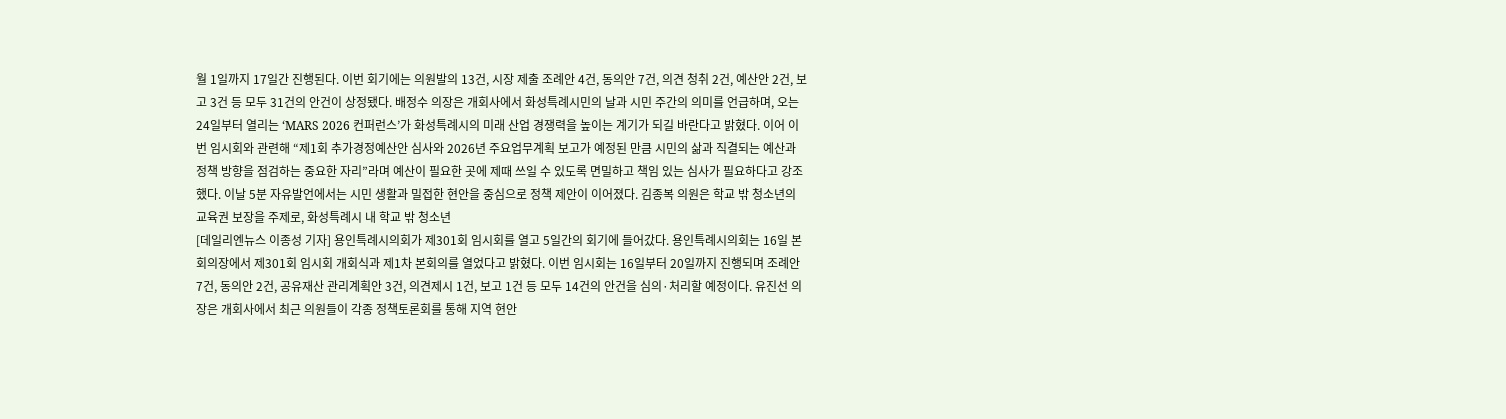월 1일까지 17일간 진행된다. 이번 회기에는 의원발의 13건, 시장 제출 조례안 4건, 동의안 7건, 의견 청취 2건, 예산안 2건, 보고 3건 등 모두 31건의 안건이 상정됐다. 배정수 의장은 개회사에서 화성특례시민의 날과 시민 주간의 의미를 언급하며, 오는 24일부터 열리는 ‘MARS 2026 컨퍼런스’가 화성특례시의 미래 산업 경쟁력을 높이는 계기가 되길 바란다고 밝혔다. 이어 이번 임시회와 관련해 “제1회 추가경정예산안 심사와 2026년 주요업무계획 보고가 예정된 만큼 시민의 삶과 직결되는 예산과 정책 방향을 점검하는 중요한 자리”라며 예산이 필요한 곳에 제때 쓰일 수 있도록 면밀하고 책임 있는 심사가 필요하다고 강조했다. 이날 5분 자유발언에서는 시민 생활과 밀접한 현안을 중심으로 정책 제안이 이어졌다. 김종복 의원은 학교 밖 청소년의 교육권 보장을 주제로, 화성특례시 내 학교 밖 청소년
[데일리엔뉴스 이종성 기자] 용인특례시의회가 제301회 임시회를 열고 5일간의 회기에 들어갔다. 용인특례시의회는 16일 본회의장에서 제301회 임시회 개회식과 제1차 본회의를 열었다고 밝혔다. 이번 임시회는 16일부터 20일까지 진행되며 조례안 7건, 동의안 2건, 공유재산 관리계획안 3건, 의견제시 1건, 보고 1건 등 모두 14건의 안건을 심의·처리할 예정이다. 유진선 의장은 개회사에서 최근 의원들이 각종 정책토론회를 통해 지역 현안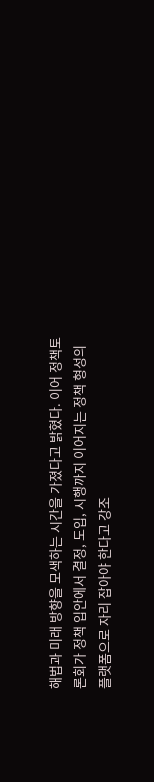해법과 미래 방향을 모색하는 시간을 가졌다고 밝혔다. 이어 정책토론회가 정책 입안에서 결정, 도입, 시행까지 이어지는 정책 형성의 플랫폼으로 자리 잡아야 한다고 강조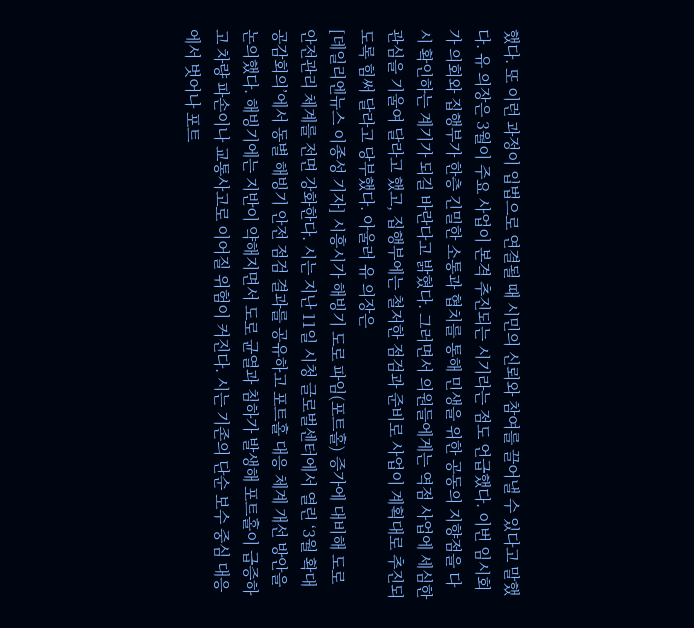했다. 또 이런 과정이 입법으로 연결될 때 시민의 신뢰와 참여를 끌어낼 수 있다고 말했다. 유 의장은 3월이 주요 사업이 본격 추진되는 시기라는 점도 언급했다. 이번 임시회가 의회와 집행부가 한층 긴밀한 소통과 협치를 통해 민생을 위한 공동의 지향점을 다시 확인하는 계기가 되길 바란다고 밝혔다. 그러면서 의원들에게는 역점 사업에 세심한 관심을 기울여 달라고 했고, 집행부에는 철저한 점검과 준비로 사업이 계획대로 추진되도록 힘써 달라고 당부했다. 아울러 유 의장은
[데일리엔뉴스 이종성 기자] 시흥시가 해빙기 도로 파임(포트홀) 증가에 대비해 도로 안전관리 체계를 전면 강화한다. 시는 지난 11일 시청 글로벌센터에서 열린 ‘3월 확대공감회의’에서 동별 해빙기 안전 점검 결과를 공유하고 포트홀 대응 체계 개선 방안을 논의했다. 해빙기에는 지반이 약해지면서 도로 균열과 침하가 발생해 포트홀이 급증하고 차량 파손이나 교통사고로 이어질 위험이 커진다. 시는 기존의 단순 보수 중심 대응에서 벗어나 포트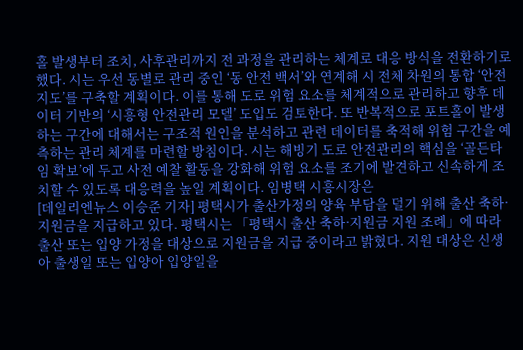홀 발생부터 조치, 사후관리까지 전 과정을 관리하는 체계로 대응 방식을 전환하기로 했다. 시는 우선 동별로 관리 중인 ‘동 안전 백서’와 연계해 시 전체 차원의 통합 ‘안전지도’를 구축할 계획이다. 이를 통해 도로 위험 요소를 체계적으로 관리하고 향후 데이터 기반의 ‘시흥형 안전관리 모델’ 도입도 검토한다. 또 반복적으로 포트홀이 발생하는 구간에 대해서는 구조적 원인을 분석하고 관련 데이터를 축적해 위험 구간을 예측하는 관리 체계를 마련할 방침이다. 시는 해빙기 도로 안전관리의 핵심을 ‘골든타임 확보’에 두고 사전 예찰 활동을 강화해 위험 요소를 조기에 발견하고 신속하게 조치할 수 있도록 대응력을 높일 계획이다. 임병택 시흥시장은
[데일리엔뉴스 이승준 기자] 평택시가 출산가정의 양육 부담을 덜기 위해 출산 축하·지원금을 지급하고 있다. 평택시는 「평택시 출산 축하·지원금 지원 조례」에 따라 출산 또는 입양 가정을 대상으로 지원금을 지급 중이라고 밝혔다. 지원 대상은 신생아 출생일 또는 입양아 입양일을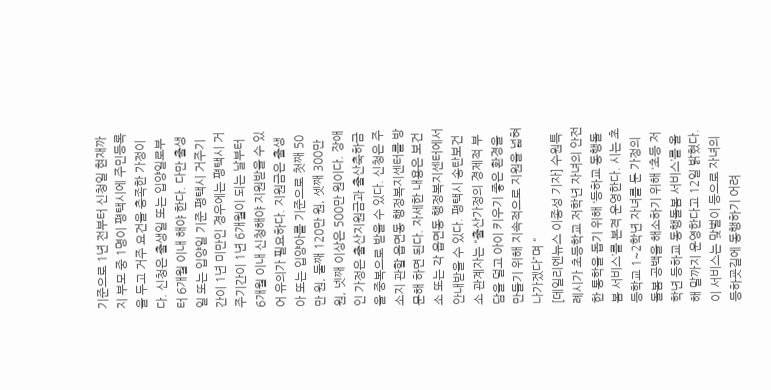기준으로 1년 전부터 신청일 현재까지 부모 중 1명이 평택시에 주민등록을 두고 거주 요건을 충족한 가정이다. 신청은 출생일 또는 입양일로부터 6개월 이내 해야 한다. 다만 출생일 또는 입양일 기준 평택시 거주기간이 1년 미만인 경우에는 평택시 거주기간이 1년 6개월이 되는 날부터 6개월 이내 신청해야 지원받을 수 있어 유의가 필요하다. 지원금은 출생아 또는 입양아를 기준으로 첫째 50만 원, 둘째 120만 원, 셋째 300만 원, 넷째 이상은 500만 원이다. 장애인 가정은 출산지원금과 출산축하금을 중복으로 받을 수 있다. 신청은 주소지 관할 읍면동 행정복지센터를 방문해 하면 된다. 자세한 내용은 보건소 또는 각 읍면동 행정복지센터에서 안내받을 수 있다. 평택시 송탄보건소 관계자는 “출산가정의 경제적 부담을 덜고 아이 키우기 좋은 환경을 만들기 위해 지속적으로 지원을 넓혀 나가겠다”며 “
[데일리엔뉴스 이종성 기자] 수원특례시가 초등학교 저학년 자녀의 안전한 통학을 돕기 위해 ‘등하교 동행돌봄 서비스’를 본격 운영한다. 시는 초등학교 1~2학년 자녀를 둔 가정의 돌봄 공백을 해소하기 위해 ‘초등 저학년 등하교 동행돌봄 서비스’를 올해 말까지 운영한다고 12일 밝혔다. 이 서비스는 맞벌이 등으로 자녀의 등하굣길에 동행하기 어려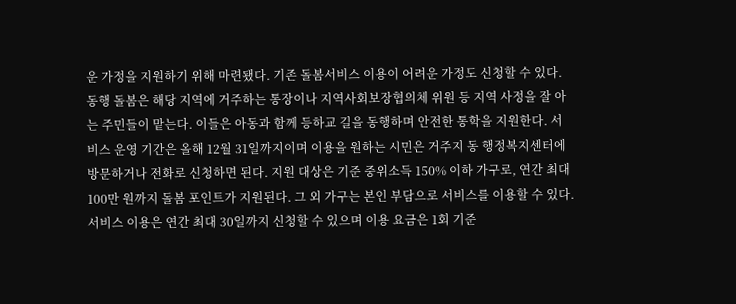운 가정을 지원하기 위해 마련됐다. 기존 돌봄서비스 이용이 어려운 가정도 신청할 수 있다. 동행 돌봄은 해당 지역에 거주하는 통장이나 지역사회보장협의체 위원 등 지역 사정을 잘 아는 주민들이 맡는다. 이들은 아동과 함께 등하교 길을 동행하며 안전한 통학을 지원한다. 서비스 운영 기간은 올해 12월 31일까지이며 이용을 원하는 시민은 거주지 동 행정복지센터에 방문하거나 전화로 신청하면 된다. 지원 대상은 기준 중위소득 150% 이하 가구로, 연간 최대 100만 원까지 돌봄 포인트가 지원된다. 그 외 가구는 본인 부담으로 서비스를 이용할 수 있다. 서비스 이용은 연간 최대 30일까지 신청할 수 있으며 이용 요금은 1회 기준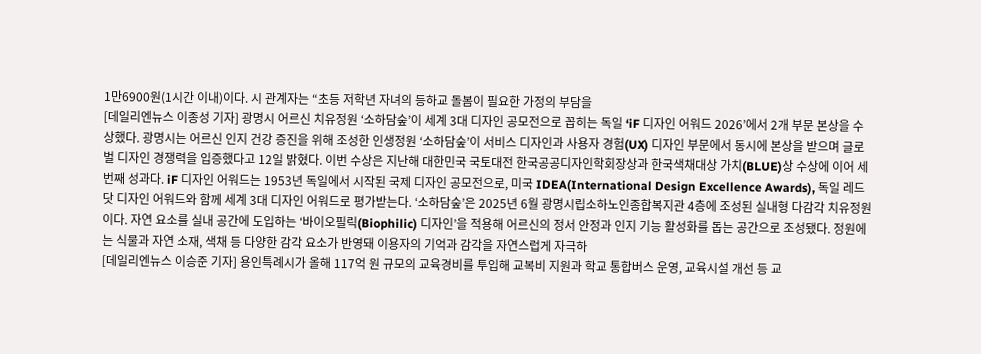1만6900원(1시간 이내)이다. 시 관계자는 “초등 저학년 자녀의 등하교 돌봄이 필요한 가정의 부담을
[데일리엔뉴스 이종성 기자] 광명시 어르신 치유정원 ‘소하담숲’이 세계 3대 디자인 공모전으로 꼽히는 독일 ‘iF 디자인 어워드 2026’에서 2개 부문 본상을 수상했다. 광명시는 어르신 인지 건강 증진을 위해 조성한 인생정원 ‘소하담숲’이 서비스 디자인과 사용자 경험(UX) 디자인 부문에서 동시에 본상을 받으며 글로벌 디자인 경쟁력을 입증했다고 12일 밝혔다. 이번 수상은 지난해 대한민국 국토대전 한국공공디자인학회장상과 한국색채대상 가치(BLUE)상 수상에 이어 세 번째 성과다. iF 디자인 어워드는 1953년 독일에서 시작된 국제 디자인 공모전으로, 미국 IDEA(International Design Excellence Awards), 독일 레드닷 디자인 어워드와 함께 세계 3대 디자인 어워드로 평가받는다. ‘소하담숲’은 2025년 6월 광명시립소하노인종합복지관 4층에 조성된 실내형 다감각 치유정원이다. 자연 요소를 실내 공간에 도입하는 ‘바이오필릭(Biophilic) 디자인’을 적용해 어르신의 정서 안정과 인지 기능 활성화를 돕는 공간으로 조성됐다. 정원에는 식물과 자연 소재, 색채 등 다양한 감각 요소가 반영돼 이용자의 기억과 감각을 자연스럽게 자극하
[데일리엔뉴스 이승준 기자] 용인특례시가 올해 117억 원 규모의 교육경비를 투입해 교복비 지원과 학교 통합버스 운영, 교육시설 개선 등 교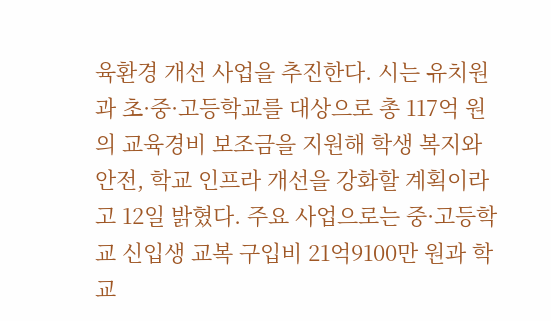육환경 개선 사업을 추진한다. 시는 유치원과 초·중·고등학교를 대상으로 총 117억 원의 교육경비 보조금을 지원해 학생 복지와 안전, 학교 인프라 개선을 강화할 계획이라고 12일 밝혔다. 주요 사업으로는 중·고등학교 신입생 교복 구입비 21억9100만 원과 학교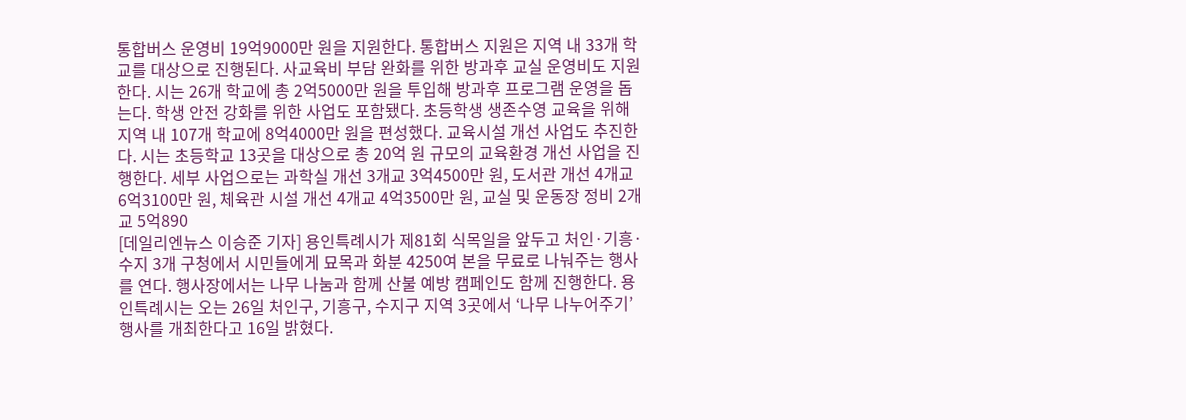통합버스 운영비 19억9000만 원을 지원한다. 통합버스 지원은 지역 내 33개 학교를 대상으로 진행된다. 사교육비 부담 완화를 위한 방과후 교실 운영비도 지원한다. 시는 26개 학교에 총 2억5000만 원을 투입해 방과후 프로그램 운영을 돕는다. 학생 안전 강화를 위한 사업도 포함됐다. 초등학생 생존수영 교육을 위해 지역 내 107개 학교에 8억4000만 원을 편성했다. 교육시설 개선 사업도 추진한다. 시는 초등학교 13곳을 대상으로 총 20억 원 규모의 교육환경 개선 사업을 진행한다. 세부 사업으로는 과학실 개선 3개교 3억4500만 원, 도서관 개선 4개교 6억3100만 원, 체육관 시설 개선 4개교 4억3500만 원, 교실 및 운동장 정비 2개교 5억890
[데일리엔뉴스 이승준 기자] 용인특례시가 제81회 식목일을 앞두고 처인·기흥·수지 3개 구청에서 시민들에게 묘목과 화분 4250여 본을 무료로 나눠주는 행사를 연다. 행사장에서는 나무 나눔과 함께 산불 예방 캠페인도 함께 진행한다. 용인특례시는 오는 26일 처인구, 기흥구, 수지구 지역 3곳에서 ‘나무 나누어주기’ 행사를 개최한다고 16일 밝혔다.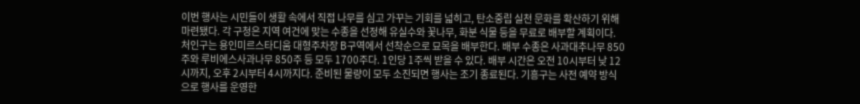이번 행사는 시민들이 생활 속에서 직접 나무를 심고 가꾸는 기회를 넓히고, 탄소중립 실천 문화를 확산하기 위해 마련됐다. 각 구청은 지역 여건에 맞는 수종을 선정해 유실수와 꽃나무, 화분 식물 등을 무료로 배부할 계획이다. 처인구는 용인미르스타디움 대형주차장 B구역에서 선착순으로 묘목을 배부한다. 배부 수종은 사과대추나무 850주와 루비에스사과나무 850주 등 모두 1700주다. 1인당 1주씩 받을 수 있다. 배부 시간은 오전 10시부터 낮 12시까지, 오후 2시부터 4시까지다. 준비된 물량이 모두 소진되면 행사는 조기 종료된다. 기흥구는 사전 예약 방식으로 행사를 운영한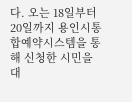다. 오는 18일부터 20일까지 용인시통합예약시스템을 통해 신청한 시민을 대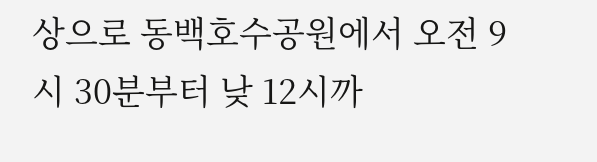상으로 동백호수공원에서 오전 9시 30분부터 낮 12시까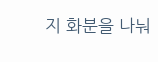지 화분을 나눠